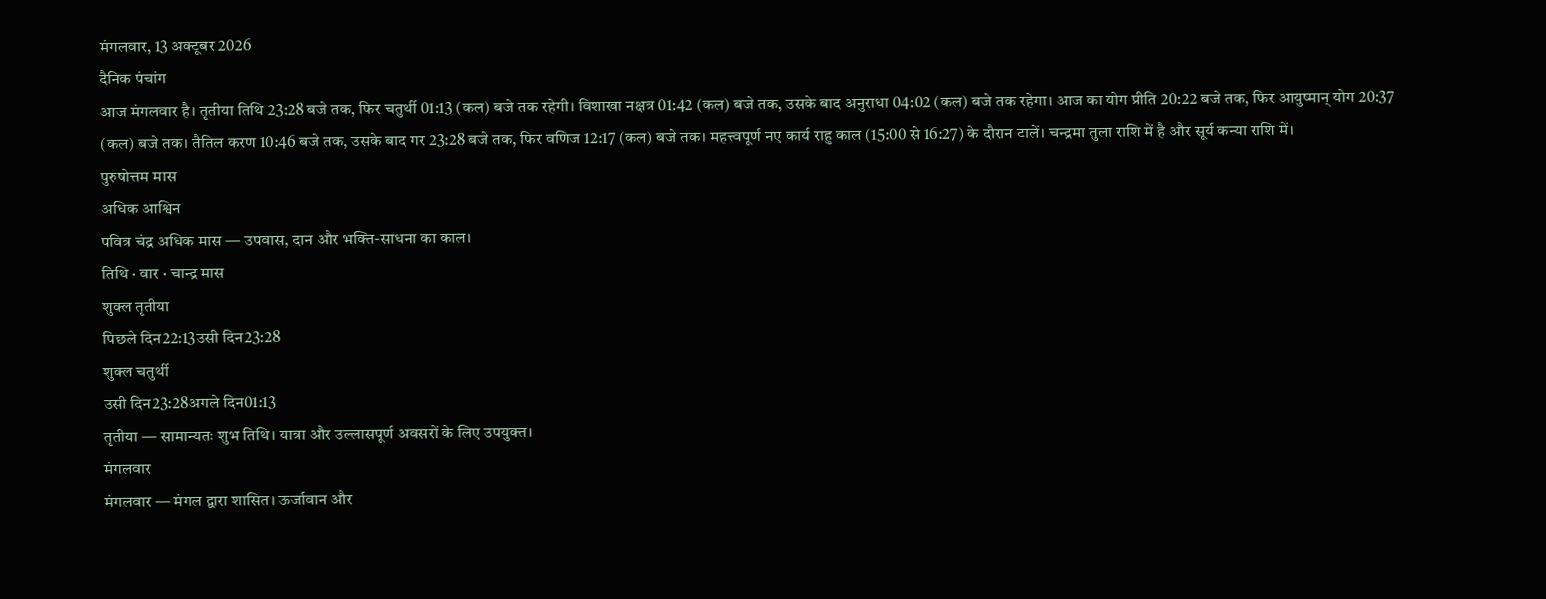मंगलवार, 13 अक्टूबर 2026
दैनिक पंचांग
आज मंगलवार है। तृतीया तिथि 23:28 बजे तक, फिर चतुर्थी 01:13 (कल) बजे तक रहेगी। विशाखा नक्षत्र 01:42 (कल) बजे तक, उसके बाद अनुराधा 04:02 (कल) बजे तक रहेगा। आज का योग प्रीति 20:22 बजे तक, फिर आयुष्मान् योग 20:37 (कल) बजे तक। तैतिल करण 10:46 बजे तक, उसके बाद गर 23:28 बजे तक, फिर वणिज 12:17 (कल) बजे तक। महत्त्वपूर्ण नए कार्य राहु काल (15:00 से 16:27) के दौरान टालें। चन्द्रमा तुला राशि में है और सूर्य कन्या राशि में।
पुरुषोत्तम मास
अधिक आश्विन
पवित्र चंद्र अधिक मास — उपवास, दान और भक्ति-साधना का काल।
तिथि · वार · चान्द्र मास
शुक्ल तृतीया
पिछले दिन22:13उसी दिन23:28
शुक्ल चतुर्थी
उसी दिन23:28अगले दिन01:13
तृतीया — सामान्यतः शुभ तिथि। यात्रा और उल्लासपूर्ण अवसरों के लिए उपयुक्त।
मंगलवार
मंगलवार — मंगल द्वारा शासित। ऊर्जावान और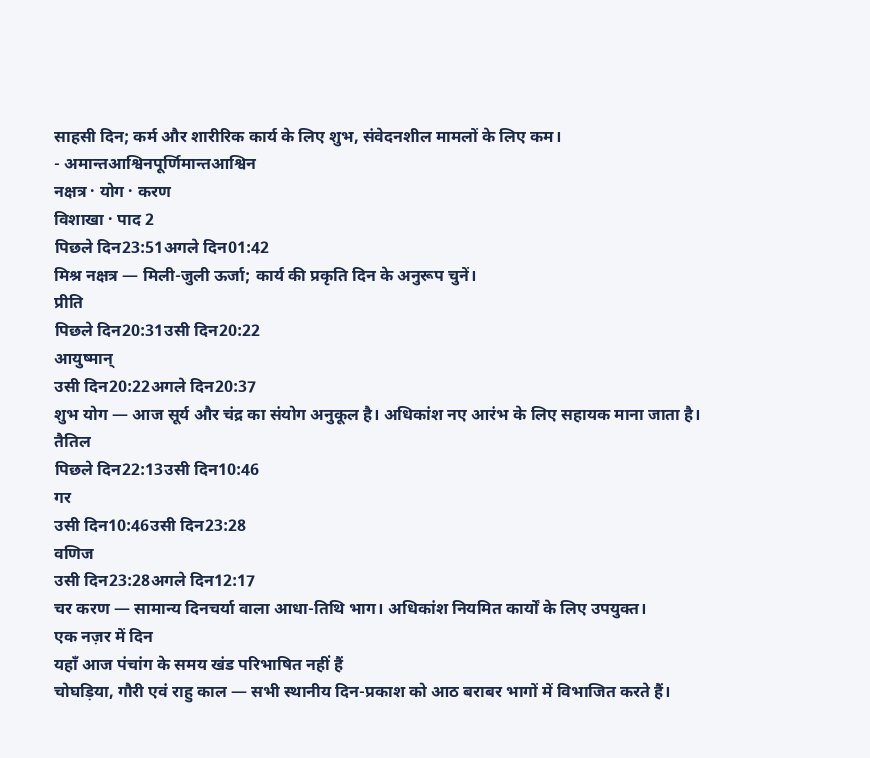साहसी दिन; कर्म और शारीरिक कार्य के लिए शुभ, संवेदनशील मामलों के लिए कम।
- अमान्तआश्विनपूर्णिमान्तआश्विन
नक्षत्र · योग · करण
विशाखा · पाद 2
पिछले दिन23:51अगले दिन01:42
मिश्र नक्षत्र — मिली-जुली ऊर्जा; कार्य की प्रकृति दिन के अनुरूप चुनें।
प्रीति
पिछले दिन20:31उसी दिन20:22
आयुष्मान्
उसी दिन20:22अगले दिन20:37
शुभ योग — आज सूर्य और चंद्र का संयोग अनुकूल है। अधिकांश नए आरंभ के लिए सहायक माना जाता है।
तैतिल
पिछले दिन22:13उसी दिन10:46
गर
उसी दिन10:46उसी दिन23:28
वणिज
उसी दिन23:28अगले दिन12:17
चर करण — सामान्य दिनचर्या वाला आधा-तिथि भाग। अधिकांश नियमित कार्यों के लिए उपयुक्त।
एक नज़र में दिन
यहाँ आज पंचांग के समय खंड परिभाषित नहीं हैं
चोघड़िया, गौरी एवं राहु काल — सभी स्थानीय दिन-प्रकाश को आठ बराबर भागों में विभाजित करते हैं।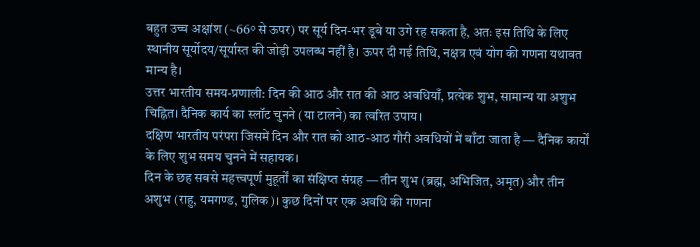बहुत उच्च अक्षांश (~66° से ऊपर) पर सूर्य दिन-भर डूबे या उगे रह सकता है, अतः इस तिथि के लिए स्थानीय सूर्योदय/सूर्यास्त की जोड़ी उपलब्ध नहीं है। ऊपर दी गई तिथि, नक्षत्र एवं योग की गणना यथावत मान्य है।
उत्तर भारतीय समय-प्रणाली: दिन की आठ और रात की आठ अवधियाँ, प्रत्येक शुभ, सामान्य या अशुभ चिह्नित। दैनिक कार्य का स्लॉट चुनने (या टालने) का त्वरित उपाय।
दक्षिण भारतीय परंपरा जिसमें दिन और रात को आठ-आठ गौरी अवधियों में बाँटा जाता है — दैनिक कार्यों के लिए शुभ समय चुनने में सहायक।
दिन के छह सबसे महत्त्वपूर्ण मुहूर्तों का संक्षिप्त संग्रह — तीन शुभ (ब्रह्म, अभिजित, अमृत) और तीन अशुभ (राहु, यमगण्ड, गुलिक)। कुछ दिनों पर एक अवधि की गणना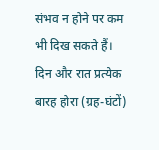संभव न होने पर कम भी दिख सकते हैं।
दिन और रात प्रत्येक बारह होरा (ग्रह-घंटों)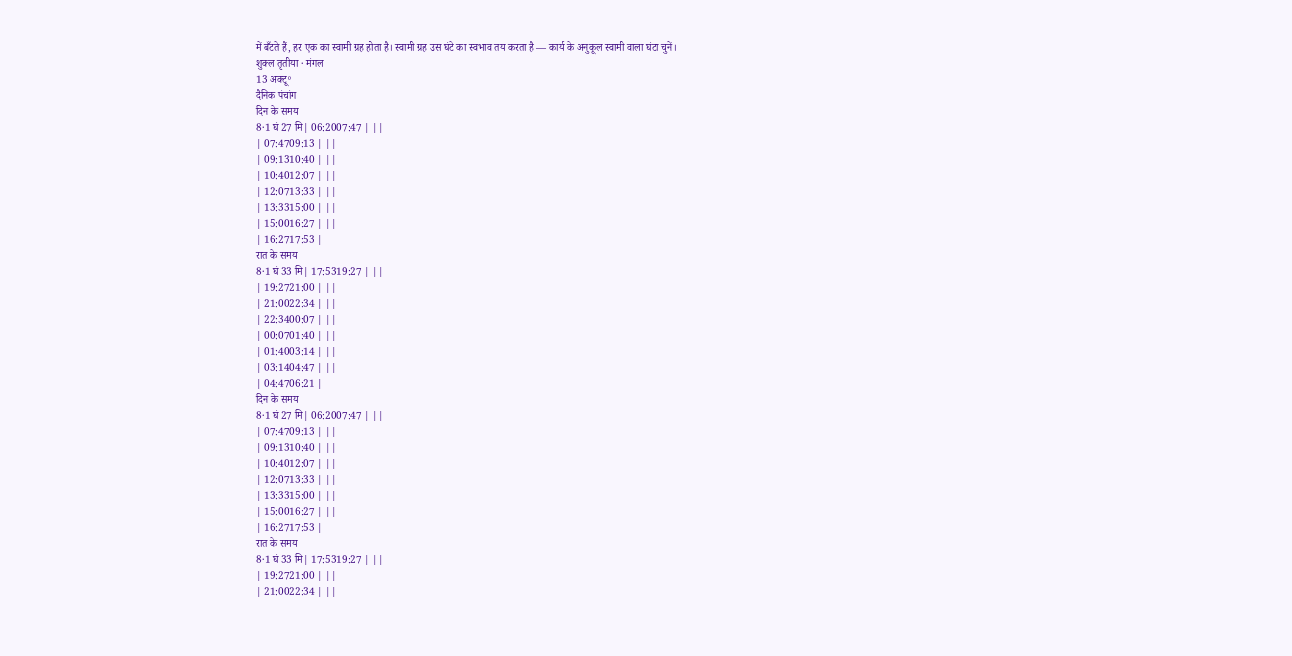में बँटते हैं, हर एक का स्वामी ग्रह होता है। स्वामी ग्रह उस घंटे का स्वभाव तय करता है — कार्य के अनुकूल स्वामी वाला घंटा चुनें।
शुक्ल तृतीया · मंगल
13 अक्टू॰
दैनिक पंचांग
दिन के समय
8·1 घं 27 मि| 06:2007:47 | ||
| 07:4709:13 | ||
| 09:1310:40 | ||
| 10:4012:07 | ||
| 12:0713:33 | ||
| 13:3315:00 | ||
| 15:0016:27 | ||
| 16:2717:53 |
रात के समय
8·1 घं 33 मि| 17:5319:27 | ||
| 19:2721:00 | ||
| 21:0022:34 | ||
| 22:3400:07 | ||
| 00:0701:40 | ||
| 01:4003:14 | ||
| 03:1404:47 | ||
| 04:4706:21 |
दिन के समय
8·1 घं 27 मि| 06:2007:47 | ||
| 07:4709:13 | ||
| 09:1310:40 | ||
| 10:4012:07 | ||
| 12:0713:33 | ||
| 13:3315:00 | ||
| 15:0016:27 | ||
| 16:2717:53 |
रात के समय
8·1 घं 33 मि| 17:5319:27 | ||
| 19:2721:00 | ||
| 21:0022:34 | ||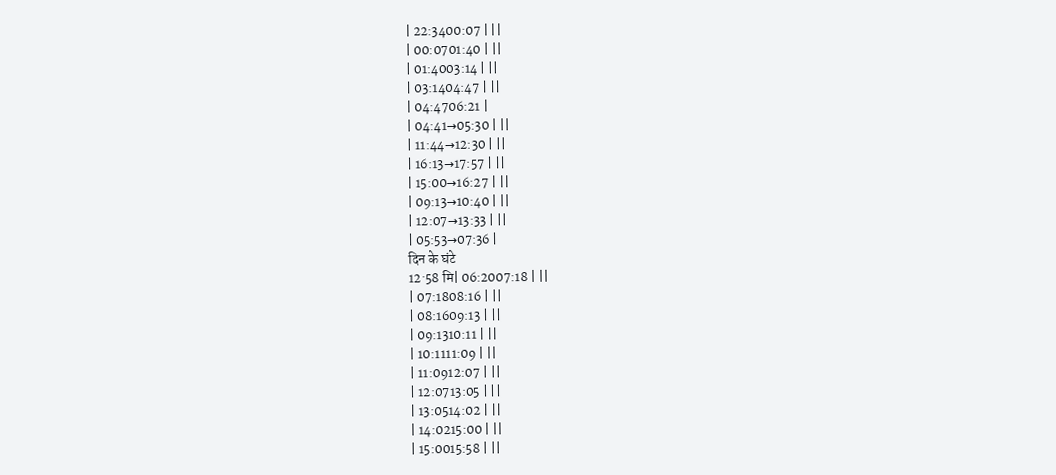| 22:3400:07 | ||
| 00:0701:40 | ||
| 01:4003:14 | ||
| 03:1404:47 | ||
| 04:4706:21 |
| 04:41→05:30 | ||
| 11:44→12:30 | ||
| 16:13→17:57 | ||
| 15:00→16:27 | ||
| 09:13→10:40 | ||
| 12:07→13:33 | ||
| 05:53→07:36 |
दिन के घंटे
12·58 मि| 06:2007:18 | ||
| 07:1808:16 | ||
| 08:1609:13 | ||
| 09:1310:11 | ||
| 10:1111:09 | ||
| 11:0912:07 | ||
| 12:0713:05 | ||
| 13:0514:02 | ||
| 14:0215:00 | ||
| 15:0015:58 | ||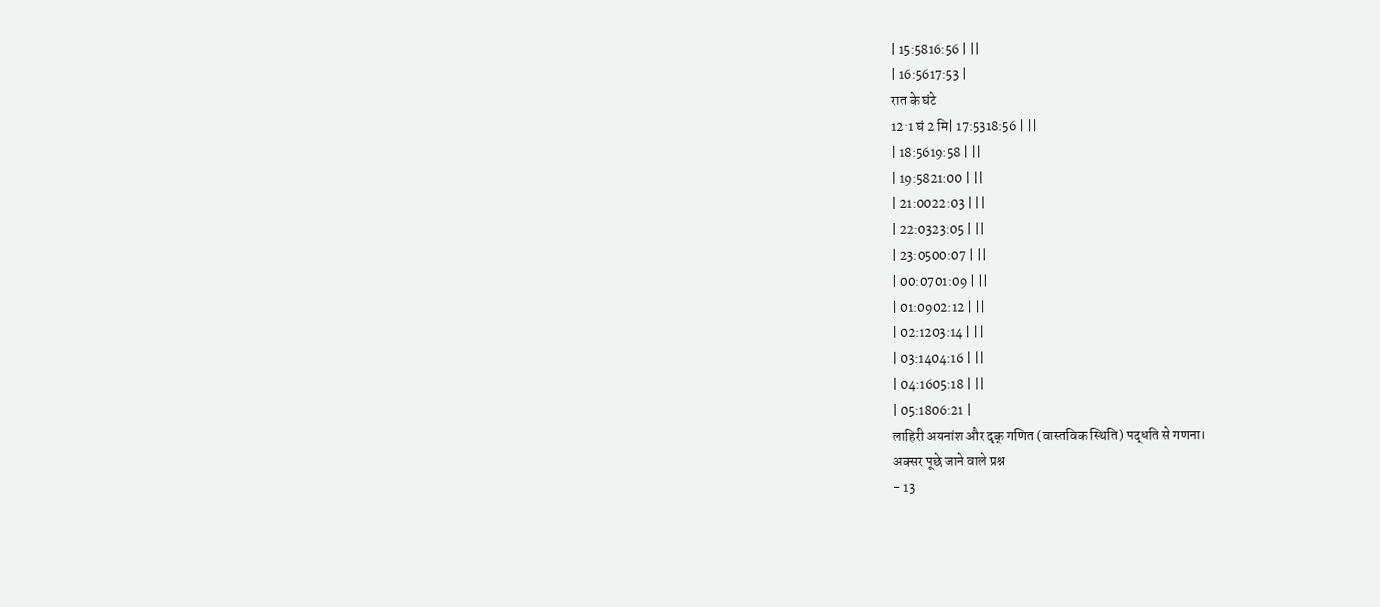| 15:5816:56 | ||
| 16:5617:53 |
रात के घंटे
12·1 घं 2 मि| 17:5318:56 | ||
| 18:5619:58 | ||
| 19:5821:00 | ||
| 21:0022:03 | ||
| 22:0323:05 | ||
| 23:0500:07 | ||
| 00:0701:09 | ||
| 01:0902:12 | ||
| 02:1203:14 | ||
| 03:1404:16 | ||
| 04:1605:18 | ||
| 05:1806:21 |
लाहिरी अयनांश और दृक् गणित (वास्तविक स्थिति) पद्धति से गणना।
अक्सर पूछे जाने वाले प्रश्न
- 13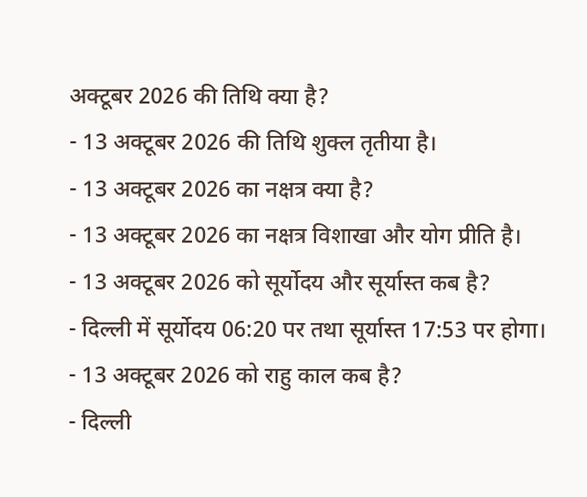अक्टूबर 2026 की तिथि क्या है?
- 13 अक्टूबर 2026 की तिथि शुक्ल तृतीया है।
- 13 अक्टूबर 2026 का नक्षत्र क्या है?
- 13 अक्टूबर 2026 का नक्षत्र विशाखा और योग प्रीति है।
- 13 अक्टूबर 2026 को सूर्योदय और सूर्यास्त कब है?
- दिल्ली में सूर्योदय 06:20 पर तथा सूर्यास्त 17:53 पर होगा।
- 13 अक्टूबर 2026 को राहु काल कब है?
- दिल्ली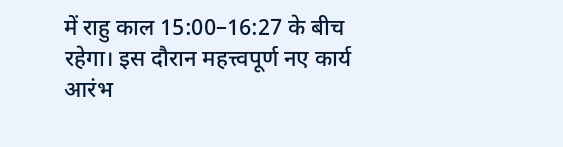में राहु काल 15:00–16:27 के बीच रहेगा। इस दौरान महत्त्वपूर्ण नए कार्य आरंभ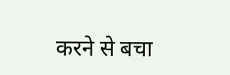करने से बचा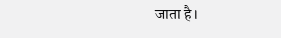जाता है।